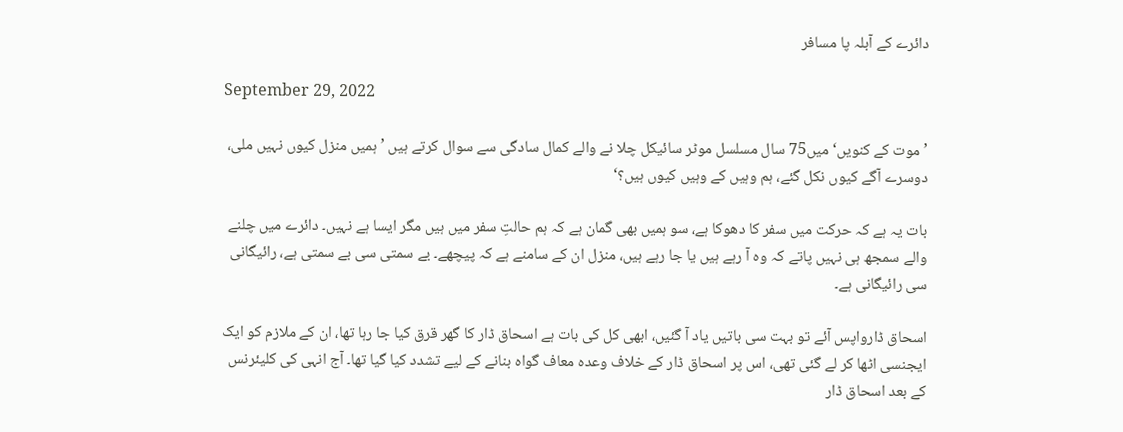دائرے کے آبلہ پا مسافر

September 29, 2022

’موت کے کنویں‘ میں75 سال مسلسل موٹر سائیکل چلا نے والے کمال سادگی سے سوال کرتے ہیں ’ہمیں منزل کیوں نہیں ملی، دوسرے آگے کیوں نکل گئے، ہم وہیں کے وہیں کیوں ہیں؟‘

بات یہ ہے کہ حرکت میں سفر کا دھوکا ہے، سو ہمیں بھی گمان ہے کہ ہم حالتِ سفر میں ہیں مگر ایسا ہے نہیں۔ دائرے میں چلنے والے سمجھ ہی نہیں پاتے کہ وہ آ رہے ہیں یا جا رہے ہیں، منزل ان کے سامنے ہے کہ پیچھے۔ بے سمتی سی بے سمتی ہے، رائیگانی سی رائیگانی ہے۔

اسحاق ڈارواپس آئے تو بہت سی باتیں یاد آ گئیں، ابھی کل کی بات ہے اسحاق ڈار کا گھر قرق کیا جا رہا تھا، ان کے ملازم کو ایک ایجنسی اٹھا کر لے گئی تھی، اس پر اسحاق ڈار کے خلاف وعدہ معاف گواہ بنانے کے لیے تشدد کیا گیا تھا۔ آج انہی کی کلیئرنس کے بعد اسحاق ڈار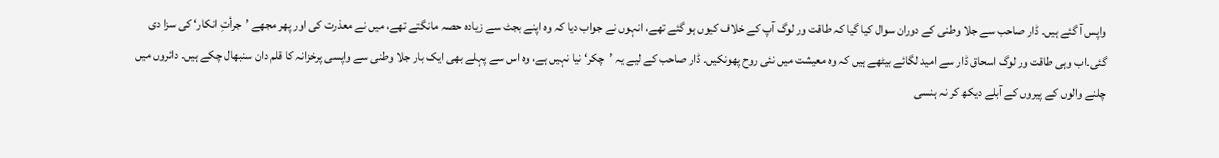واپس آ گئے ہیں۔ ڈار صاحب سے جلا وطنی کے دوران سوال کیا گیا کہ طاقت ور لوگ آپ کے خلاف کیوں ہو گئے تھے، انہوں نے جواب دیا کہ وہ اپنے بجٹ سے زیادہ حصہ مانگتے تھے، میں نے معذرت کی اور پھر مجھے ’جرأتِ انکار‘ کی سزا دی گئی۔اب وہی طاقت ور لوگ اسحاق ڈار سے امید لگائے بیٹھے ہیں کہ وہ معیشت میں نئی روح پھونکیں۔ ڈار صاحب کے لیے یہ ’چکر‘ نیا نہیں ہے، وہ اس سے پہلے بھی ایک بار جلا وطنی سے واپسی پرخزانہ کا قلم دان سنبھال چکے ہیں۔ دائروں میں چلنے والوں کے پیروں کے آبلے دیکھ کر نہ ہنسی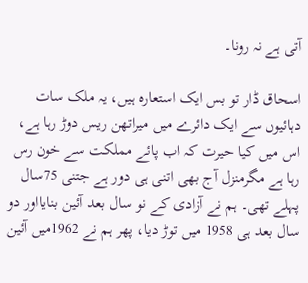آتی ہے نہ رونا۔

اسحاق ڈار تو بس ایک استعارہ ہیں، یہ ملک سات دہائیوں سے ایک دائرے میں میراتھن ریس دوڑ رہا ہے، اس میں کیا حیرت کہ اب پائے مملکت سے خون رس رہا ہے مگرمنزل آج بھی اتنی ہی دور ہے جتنی 75سال پہلے تھی۔ ہم نے آزادی کے نو سال بعد آئین بنایااور دو سال بعد ہی 1958 میں توڑ دیا، پھر ہم نے 1962میں آئین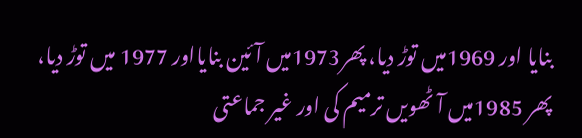بنایا اور 1969میں توڑ دیا، پھر1973میں آئین بنایااور 1977 میں توڑ دیا، پھر 1985میں آٹھویں ترمیم کی اور غیر جماعتی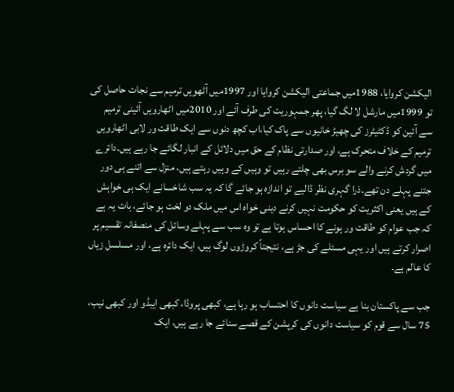الیکشن کروایا، 1988میں جماعتی الیکشن کروایا اور 1997میں آٹھویں ترمیم سے نجات حاصل کی تو 1999میں مارشل لا لگ گیا، پھر جمہوریت کی طرف آئے اور 2010میں اٹھارویں آئینی ترمیم سے آئین کو ڈکٹیٹرز کی چھیڑ خانیوں سے پاک کیا،اب کچھ دنوں سے ایک طاقت ور لابی اٹھارویں ترمیم کے خلاف متحرک ہے، اور صدارتی نظام کے حق میں دلائل کے انبار لگائے جا رہے ہیں۔دائرے میں گردش کرنے والے سو برس بھی چلتے رہیں تو وہیں کے وہیں رہتے ہیں، منزل سے اتنے ہی دور جتنے پہلے دن تھے۔ذرا گہری نظر ڈالیے تو اندازہ ہو جائے گا کہ یہ سب شاخسانے ایک ہی خواہش کے ہیں یعنی اکثریت کو حکومت نہیں کرنے دینی خواہ اس میں ملک دو لخت ہو جائے، بات یہ ہے کہ جب عوام کو طاقت ور ہونے کا احساس ہوتا ہے تو وہ سب سے پہلے وسائل کی منصفانہ تقسیم پر اصرار کرتے ہیں اور یہی مسئلے کی جڑ ہے، نتیجتاً کروڑوں لوگ ہیں، ایک دائرہ ہے، اور مسلسل زیاں کا عالم ہے۔

جب سے پاکستان بنا ہے سیاست دانوں کا احتساب ہو رہا ہے، کبھی پروڈا، کبھی ایبڈو اور کبھی نیب، 75 سال سے قوم کو سیاست دانوں کی کرپشن کے قصے سنائے جا رہے ہیں، ایک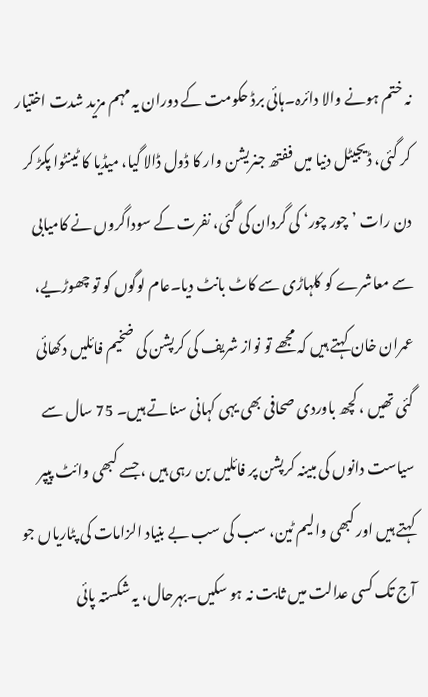نہ ختم ہونے والا دائرہ۔ہائی برڈ حکومت کے دوران یہ مہم مزید شدت اختیار کر گئی، ڈیجیٹل دنیا میں ففتھ جنریشن وار کا ڈول ڈالا گیا، میڈیا کا ٹینٹوا پکڑ کر دن رات ’چور چور‘ کی گردان کی گئی، نفرت کے سوداگروں نے کامیابی سے معاشرے کو کلہاڑی سے کاٹ بانٹ دیا۔عام لوگوں کو تو چھوڑیے، عمران خان کہتے ہیں کہ مجھے تو نواز شریف کی کرپشن کی ضخیم فائلیں دکھائی گئی تھیں ، کچھ باوردی صحافی بھی یہی کہانی سناتے ہیں۔ 75 سال سے سیاست دانوں کی مبینہ کرپشن پر فائلیں بن رہی ہیں ، جسے کبھی وائٹ پیپر کہتے ہیں اور کبھی والیم ٹین، سب کی سب بے بنیاد الزامات کی پٹاریاں جو آج تک کسی عدالت میں ثابت نہ ہو سکیں۔بہرحال، یہ شکستہ پائی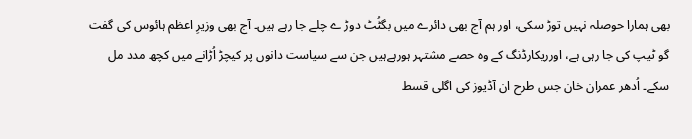بھی ہمارا حوصلہ نہیں توڑ سکی، اور ہم آج بھی دائرے میں بگٹُٹ دوڑ ے چلے جا رہے ہیں۔ آج بھی وزیرِ اعظم ہائوس کی گفت گو ٹیپ کی جا رہی ہے، اورریکارڈنگ کے وہ حصے مشتہر ہورہےہیں جن سے سیاست دانوں پر کیچڑ اُڑانے میں کچھ مدد مل سکے۔ اُدھر عمران خان جس طرح ان آڈیوز کی اگلی قسط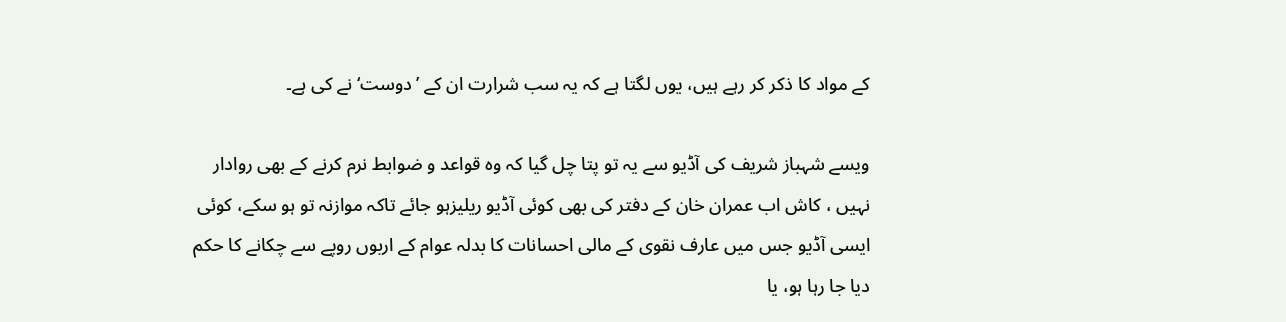کے مواد کا ذکر کر رہے ہیں، یوں لگتا ہے کہ یہ سب شرارت ان کے ’دوست‘ نے کی ہے۔

ویسے شہباز شریف کی آڈیو سے یہ تو پتا چل گیا کہ وہ قواعد و ضوابط نرم کرنے کے بھی روادار نہیں ، کاش اب عمران خان کے دفتر کی بھی کوئی آڈیو ریلیزہو جائے تاکہ موازنہ تو ہو سکے، کوئی ایسی آڈیو جس میں عارف نقوی کے مالی احسانات کا بدلہ عوام کے اربوں روپے سے چکانے کا حکم دیا جا رہا ہو، یا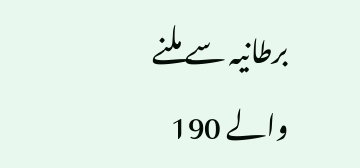برطانیہ سے ملنے والے 190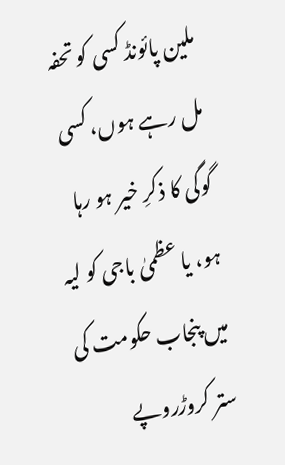ملین پائونڈ کسی کو تحفہ مل رہے ہوں، کسی گوگی کا ذکرِ خیر ہو رہا ہو، یا عظمیٰ باجی کو لیہ میں پنجاب حکومت کی ستر کروڑروپے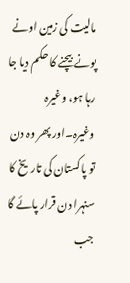مالیت کی زمین اونے پونے بیچنے کا حکم دیا جا رہا ہو، وغیرہ وغیرہ۔اور پھر وہ دن تو پاکستان کی تاریخ کا سنہرا دن قرار پائے گا جب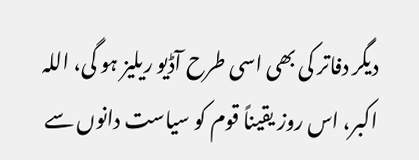دیگر دفاتر کی بھی اسی طرح آڈیو ریلیز ہو گی، اللہ اکبر، اس روز یقیناً قوم کو سیاست دانوں سے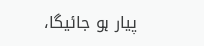پیار ہو جائیگا،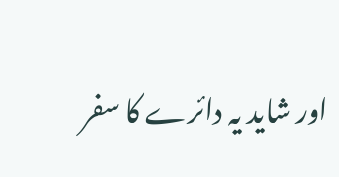اور شاید یہ دائرے کا سفر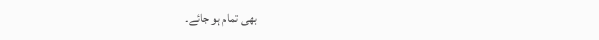بھی تمام ہو جائے۔